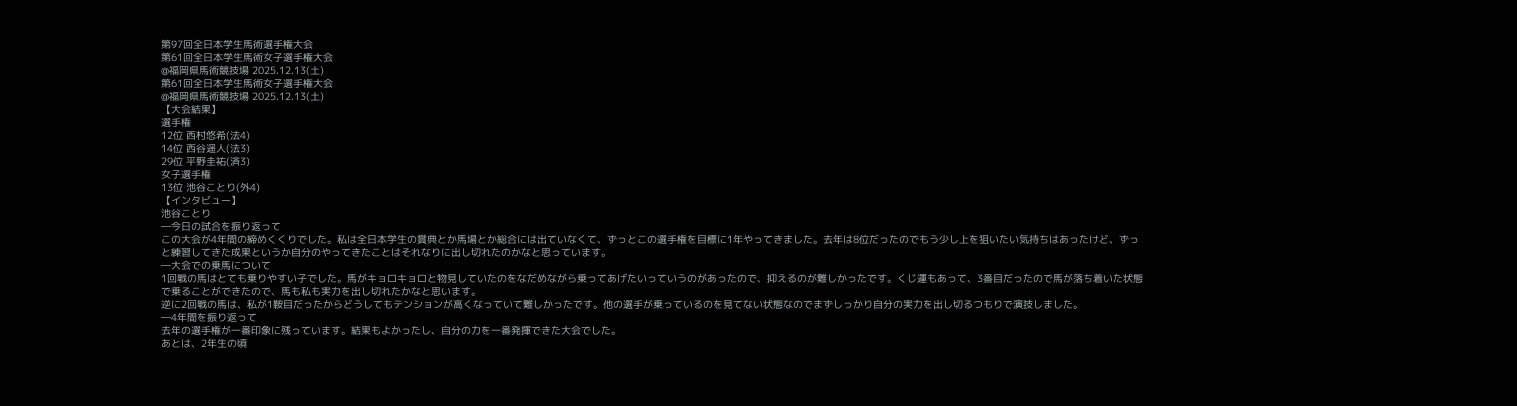第97回全日本学生馬術選手権大会
第61回全日本学生馬術女子選手権大会
@福岡県馬術競技場 2025.12.13(土)
第61回全日本学生馬術女子選手権大会
@福岡県馬術競技場 2025.12.13(土)
【大会結果】
選手権
12位 西村悠希(法4)
14位 西谷遥人(法3)
29位 平野圭祐(済3)
女子選手権
13位 池谷ことり(外4)
【インタビュー】
池谷ことり
―今日の試合を振り返って
この大会が4年間の締めくくりでした。私は全日本学生の賞典とか馬場とか総合には出ていなくて、ずっとこの選手権を目標に1年やってきました。去年は8位だったのでもう少し上を狙いたい気持ちはあったけど、ずっと練習してきた成果というか自分のやってきたことはそれなりに出し切れたのかなと思っています。
―大会での乗馬について
1回戦の馬はとても乗りやすい子でした。馬がキョロキョロと物見していたのをなだめながら乗ってあげたいっていうのがあったので、抑えるのが難しかったです。くじ運もあって、3番目だったので馬が落ち着いた状態で乗ることができたので、馬も私も実力を出し切れたかなと思います。
逆に2回戦の馬は、私が1鞍目だったからどうしてもテンションが高くなっていて難しかったです。他の選手が乗っているのを見てない状態なのでまずしっかり自分の実力を出し切るつもりで演技しました。
―4年間を振り返って
去年の選手権が一番印象に残っています。結果もよかったし、自分の力を一番発揮できた大会でした。
あとは、2年生の頃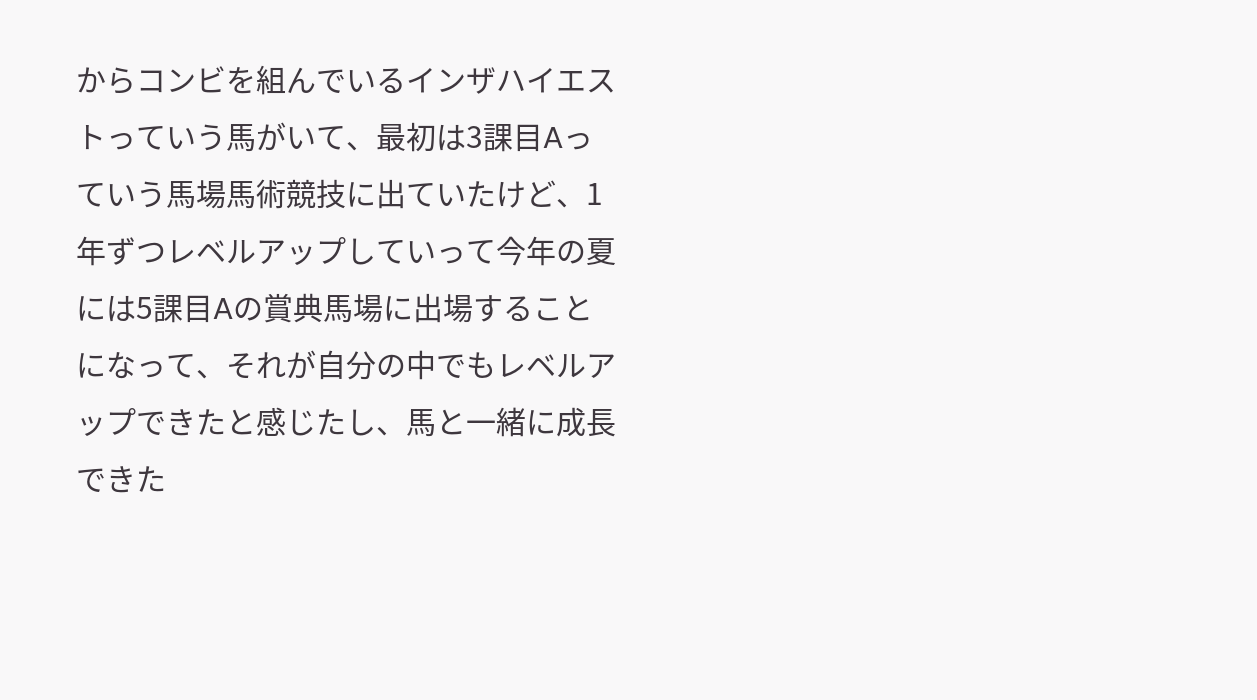からコンビを組んでいるインザハイエストっていう馬がいて、最初は3課目Aっていう馬場馬術競技に出ていたけど、1年ずつレベルアップしていって今年の夏には5課目Aの賞典馬場に出場することになって、それが自分の中でもレベルアップできたと感じたし、馬と一緒に成長できた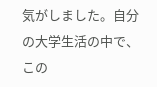気がしました。自分の大学生活の中で、この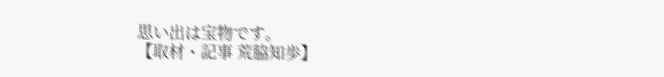思い出は宝物です。
【取材・記事 荒脇知歩】